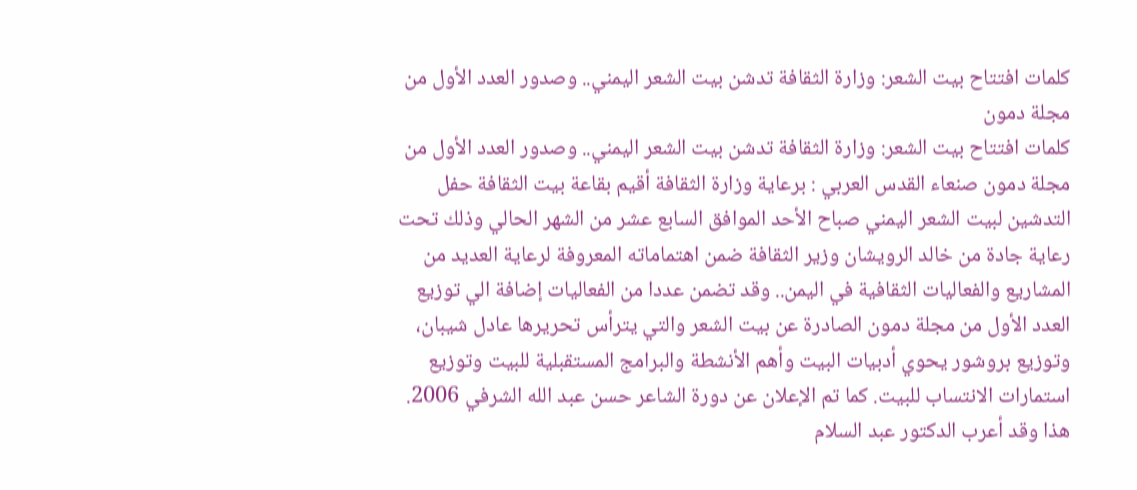كلمات افتتاح بيت الشعر: وزارة الثقافة تدشن بيت الشعر اليمني.. وصدور العدد الأول من مجلة دمون
كلمات افتتاح بيت الشعر: وزارة الثقافة تدشن بيت الشعر اليمني.. وصدور العدد الأول من مجلة دمون صنعاء القدس العربي : برعاية وزارة الثقافة أقيم بقاعة بيت الثقافة حفل التدشين لبيت الشعر اليمني صباح الأحد الموافق السابع عشر من الشهر الحالي وذلك تحت رعاية جادة من خالد الرويشان وزير الثقافة ضمن اهتماماته المعروفة لرعاية العديد من المشاريع والفعاليات الثقافية في اليمن.. وقد تضمن عددا من الفعاليات إضافة الي توزيع العدد الأول من مجلة دمون الصادرة عن بيت الشعر والتي يترأس تحريرها عادل شيبان، وتوزيع بروشور يحوي أدبيات البيت وأهم الأنشطة والبرامج المستقبلية للبيت وتوزيع استمارات الانتساب للبيت. كما تم الإعلان عن دورة الشاعر حسن عبد الله الشرفي 2006. هذا وقد أعرب الدكتور عبد السلام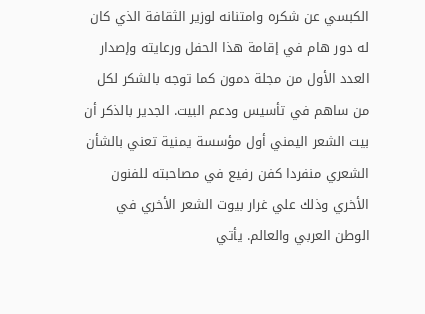الكبسي عن شكره وامتنانه لوزير الثقافة الذي كان له دور هام في إقامة هذا الحفل ورعايته وإصدار العدد الأول من مجلة دمون كما توجه بالشكر لكل من ساهم في تأسيس ودعم البيت. الجدير بالذكر أن بيت الشعر اليمني أول مؤسسة يمنية تعني بالشأن الشعري منفردا كفن رفيع في مصاحبته للفنون الأخري وذلك علي غرار بيوت الشعر الأخري في الوطن العربي والعالم. يأتي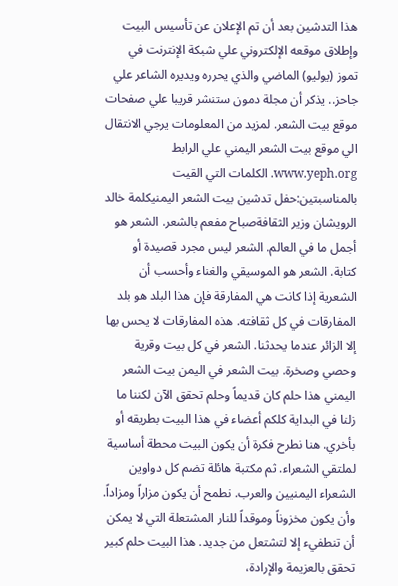هذا التدشين بعد أن تم الإعلان عن تأسيس البيت وإطلاق موقعه الإلكتروني علي شبكة الإنترنت في تموز (يوليو) الماضي والذي يحرره ويديره الشاعر علي جاحز.. يذكر أن مجلة دمون ستنشر قريبا علي صفحات موقع بيت الشعر. لمزيد من المعلومات يرجي الانتقال الي موقع بيت الشعر اليمني علي الرابط www.yeph.org. الكلمات التي القيت بالمناسبتين:حفل تدشين بيت الشعر اليمنيكلمة خالد الرويشان وزير الثقافةصباح مفعم بالشعر. الشعر هو أجمل ما في العالم. الشعر ليس مجرد قصيدة أو كتابة. الشعر هو الموسيقي والغناء وأحسب أن الشعرية إذا كانت هي المفارقة فإن هذا البلد هو بلد المفارقات في كل ثقافته. هذه المفارقات لا يحس بها إلا الزائر عندما يحدثنا. الشعر في كل بيت وقرية وحصي وصخرة. بيت الشعر في اليمن بيت الشعر اليمني هذا حلم كان قديماً وحلم تحقق الآن لكننا ما زلنا في البداية كلكم أعضاء في هذا البيت بطريقه أو بأخري. هنا نطرح فكرة أن يكون البيت محطة أساسية لملتقي الشعراء. ثم مكتبة هائلة تضم كل دواوين الشعراء اليمنيين والعرب. نطمح أن يكون مزاراً ومزاداً. وأن يكون مخزوناً وموقداً للنار المشتعلة التي لا يمكن أن تنطفيء إلا لتشتعل من جديد. هذا البيت حلم كبير تحقق بالعزيمة والإرادة،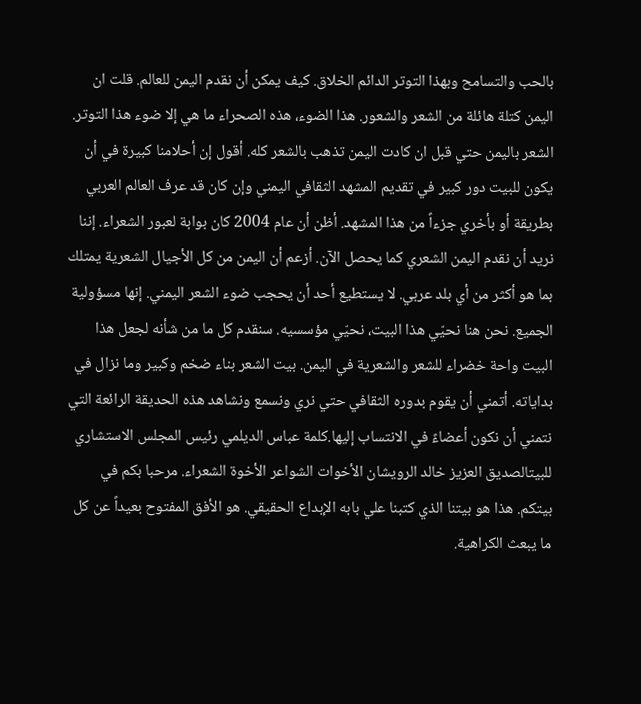بالحب والتسامح وبهذا التوتر الدائم الخلاق. كيف يمكن أن نقدم اليمن للعالم. قلت ان اليمن كتلة هائلة من الشعر والشعور. هذا الضوء، هذه الصحراء ما هي إلا ضوء هذا التوتر. الشعر باليمن حتي قبل ان كادت اليمن تذهب بالشعر كله. أقول إن أحلامنا كبيرة في أن يكون للبيت دور كبير في تقديم المشهد الثقافي اليمني وإن كان قد عرف العالم العربي بطريقة أو بأخري جزءاً من هذا المشهد. أظن أن عام 2004 كان بوابة لعبور الشعراء. إننا نريد أن نقدم اليمن الشعري كما يحصل الآن. أزعم أن اليمن من كل الأجيال الشعرية يمتلك بما هو أكثر من أي بلد عربي. لا يستطيع أحد أن يحجب ضوء الشعر اليمني. إنها مسؤولية الجميع. نحن هنا نحيّي هذا البيت، نحيّي مؤسسيه. سنقدم كل ما من شأنه لجعل هذا البيت واحة خضراء للشعر والشعرية في اليمن. بيت الشعر بناء ضخم وكبير وما نزال في بداياته. أتمني أن يقوم بدوره الثقافي حتي نري ونسمع ونشاهد هذه الحديقة الرائعة التي نتمني أن نكون أعضاءً في الانتساب إليها.كلمة عباس الديلمي رئيس المجلس الاستشاري للبيتالصديق العزيز خالد الرويشان الأخوات الشواعر الأخوة الشعراء. مرحبا بكم في بيتكم. هذا هو بيتنا الذي كتبنا علي بابه الإبداع الحقيقي. هو الأفق المفتوح بعيداً عن كل ما يبعث الكراهية.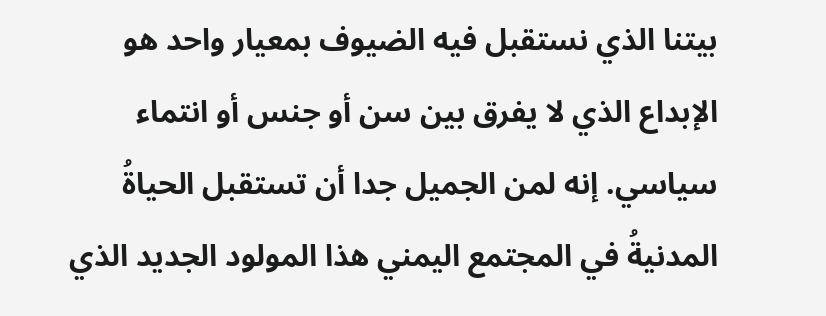بيتنا الذي نستقبل فيه الضيوف بمعيار واحد هو الإبداع الذي لا يفرق بين سن أو جنس أو انتماء سياسي. إنه لمن الجميل جدا أن تستقبل الحياةُ المدنيةُ في المجتمع اليمني هذا المولود الجديد الذي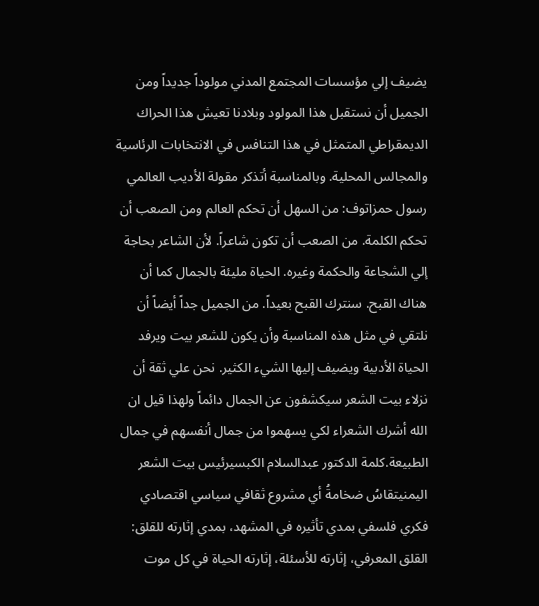يضيف إلي مؤسسات المجتمع المدني مولوداً جديداً ومن الجميل أن نستقبل هذا المولود وبلادنا تعيش هذا الحراك الديمقراطي المتمثل في هذا التنافس في الانتخابات الرئاسية والمجالس المحلية. وبالمناسبة أتذكر مقولة الأديب العالمي رسول حمزاتوف: من السهل أن تحكم العالم ومن الصعب أن تحكم الكلمة. من الصعب أن تكون شاعراً. لأن الشاعر بحاجة إلي الشجاعة والحكمة وغيره. الحياة مليئة بالجمال كما أن هناك القبح. سنترك القبح بعيداً. من الجميل جداً أيضاً أن نلتقي في مثل هذه المناسبة وأن يكون للشعر بيت ويرفد الحياة الأدبية ويضيف إليها الشيء الكثير. نحن علي ثقة أن نزلاء بيت الشعر سيكشفون عن الجمال دائماً ولهذا قيل ان الله أشرك الشعراء لكي يسهموا من جمال أنفسهم في جمال الطبيعة.كلمة الدكتور عبدالسلام الكبسيرئيس بيت الشعر اليمنيتقاسُ ضخامةُ أي مشروع ثقافي سياسي اقتصادي فكري فلسفي بمدي تأثيره في المشهد، بمدي إثارته للقلق: القلق المعرفي، إثارته للأسئلة، إثارته الحياة في كل موت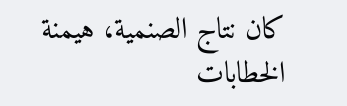كان نتاج الصنمية، هيمنة الخطابات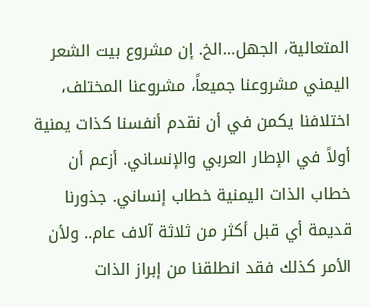المتعالية، الجهل…الخ. إن مشروع بيت الشعر اليمني مشروعنا جميعاً، مشروعنا المختلف، اختلافنا يكمن في أن نقدم أنفسنا كذات يمنية أولاً في الإطار العربي والإنساني. أزعم أن خطاب الذات اليمنية خطاب إنساني. جذورنا قديمة أي قبل أكثر من ثلاثة آلاف عام.. ولأن الأمر كذلك فقد انطلقنا من إبراز الذات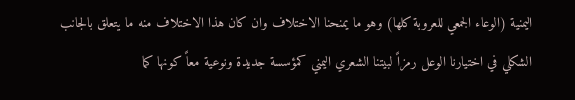اليمنية (الوعاء الجمعي للعروبة كلها) وهو ما يمنحنا الاختلاف وان كان هذا الاختلاف منه ما يتعلق بالجانب الشكلي في اختيارنا الوعل رمزاً لبيتنا الشعري اليمني كمؤسسة جديدة ونوعية معاً كونها كما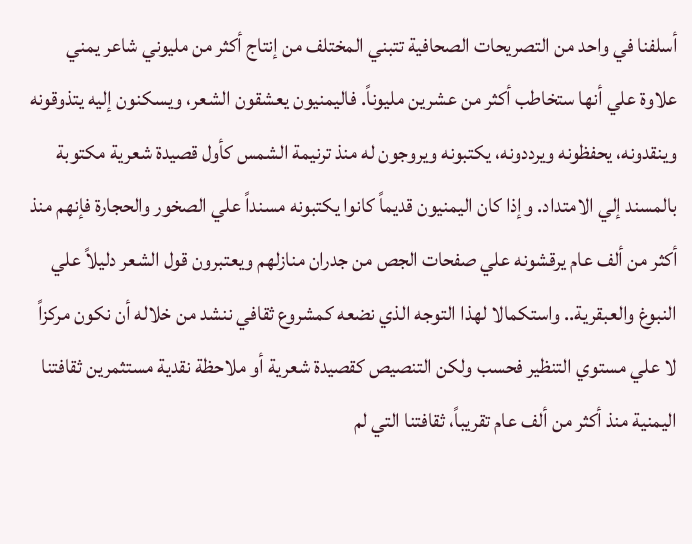أسلفنا في واحد من التصريحات الصحافية تتبني المختلف من إنتاج أكثر من مليوني شاعر يمني علاوة علي أنها ستخاطب أكثر من عشرين مليوناً. فاليمنيون يعشقون الشعر، ويسكنون إليه يتذوقونه وينقدونه، يحفظونه ويرددونه، يكتبونه ويروجون له منذ ترنيمة الشمس كأول قصيدة شعرية مكتوبة بالمسند إلي الامتداد. وإذا كان اليمنيون قديماً كانوا يكتبونه مسنداً علي الصخور والحجارة فإنهم منذ أكثر من ألف عام يرقشونه علي صفحات الجص من جدران منازلهم ويعتبرون قول الشعر دليلاً علي النبوغ والعبقرية.. واستكمالا لهذا التوجه الذي نضعه كمشروع ثقافي ننشد من خلاله أن نكون مركزاً لا علي مستوي التنظير فحسب ولكن التنصيص كقصيدة شعرية أو ملاحظة نقدية مستثمرين ثقافتنا اليمنية منذ أكثر من ألف عام تقريباً، ثقافتنا التي لم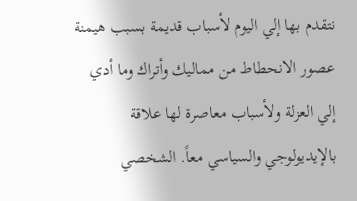نتقدم بها إلي اليوم لأسباب قديمة بسبب هيمنة عصور الانحطاط من مماليك وأتراك وما أدي إلي العزلة ولأسباب معاصرة لها علاقة بالإيديولوجي والسياسي معاً. الشخصي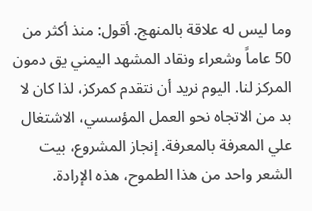وما ليس له علاقة بالمنهج. أقول: منذ أكثر من 50 عاماً وشعراء ونقاد المشهد اليمني يق دمون المركز لنا. اليوم نريد أن نتقدم كمركز، لذا كان لا بد من الاتجاه نحو العمل المؤسسي، الاشتغال علي المعرفة بالمعرفة. إنجاز المشروع، بيت الشعر واحد من هذا الطموح، هذه الإرادة.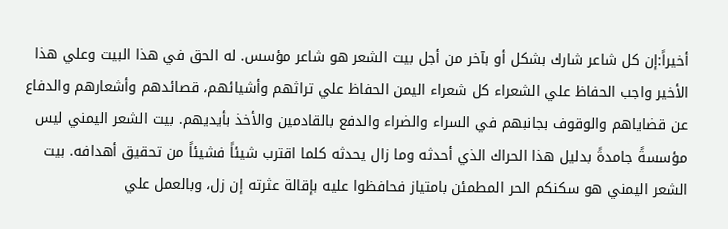أخيراً:إن كل شاعر شارك بشكل أو بآخر من أجل بيت الشعر هو شاعر مؤسس. له الحق في هذا البيت وعلي هذا الأخير واجب الحفاظ علي الشعراء كل شعراء اليمن الحفاظ علي تراثهم وأشيائهم، قصائدهم وأشعارهم والدفاع عن قضاياهم والوقوف بجانبهم في السراء والضراء والدفع بالقادمين والأخذ بأيديهم. بيت الشعر اليمني ليس مؤسسةً جامدةً بدليل هذا الحراك الذي أحدثه وما زال يحدثه كلما اقترب شيئاً فشيئاً من تحقيق أهدافه. بيت الشعر اليمني هو سكنكم الحر المطمئن بامتياز فحافظوا عليه بإقالة عثرته إن زل، وبالعمل علي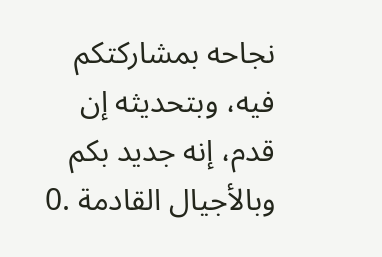نجاحه بمشاركتكم فيه، وبتحديثه إن قدم، إنه جديد بكم وبالأجيال القادمة .0